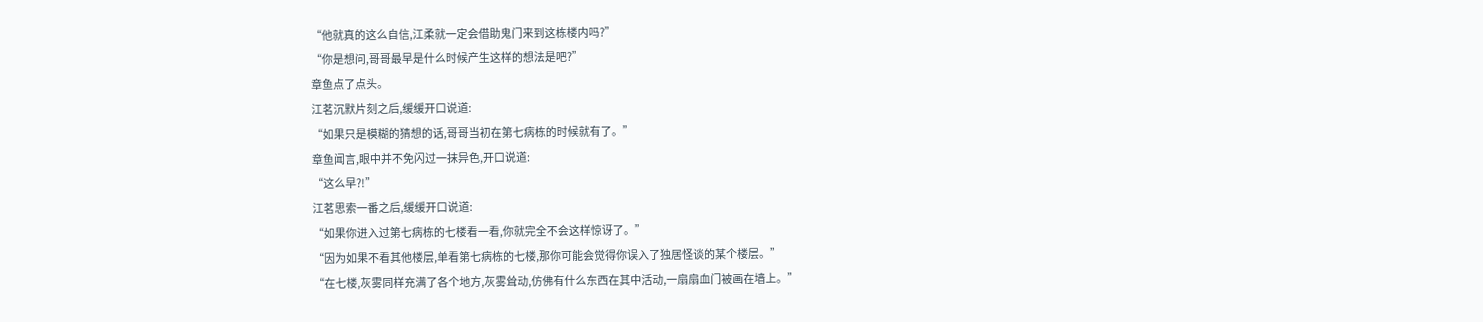“他就真的这么自信,江柔就一定会借助鬼门来到这栋楼内吗?”
“你是想问,哥哥最早是什么时候产生这样的想法是吧?”
章鱼点了点头。
江茗沉默片刻之后,缓缓开口说道:
“如果只是模糊的猜想的话,哥哥当初在第七病栋的时候就有了。”
章鱼闻言,眼中并不免闪过一抹异色,开口说道:
“这么早?!”
江茗思索一番之后,缓缓开口说道:
“如果你进入过第七病栋的七楼看一看,你就完全不会这样惊讶了。”
“因为如果不看其他楼层,单看第七病栋的七楼,那你可能会觉得你误入了独居怪谈的某个楼层。”
“在七楼,灰雾同样充满了各个地方,灰雾耸动,仿佛有什么东西在其中活动,一扇扇血门被画在墙上。”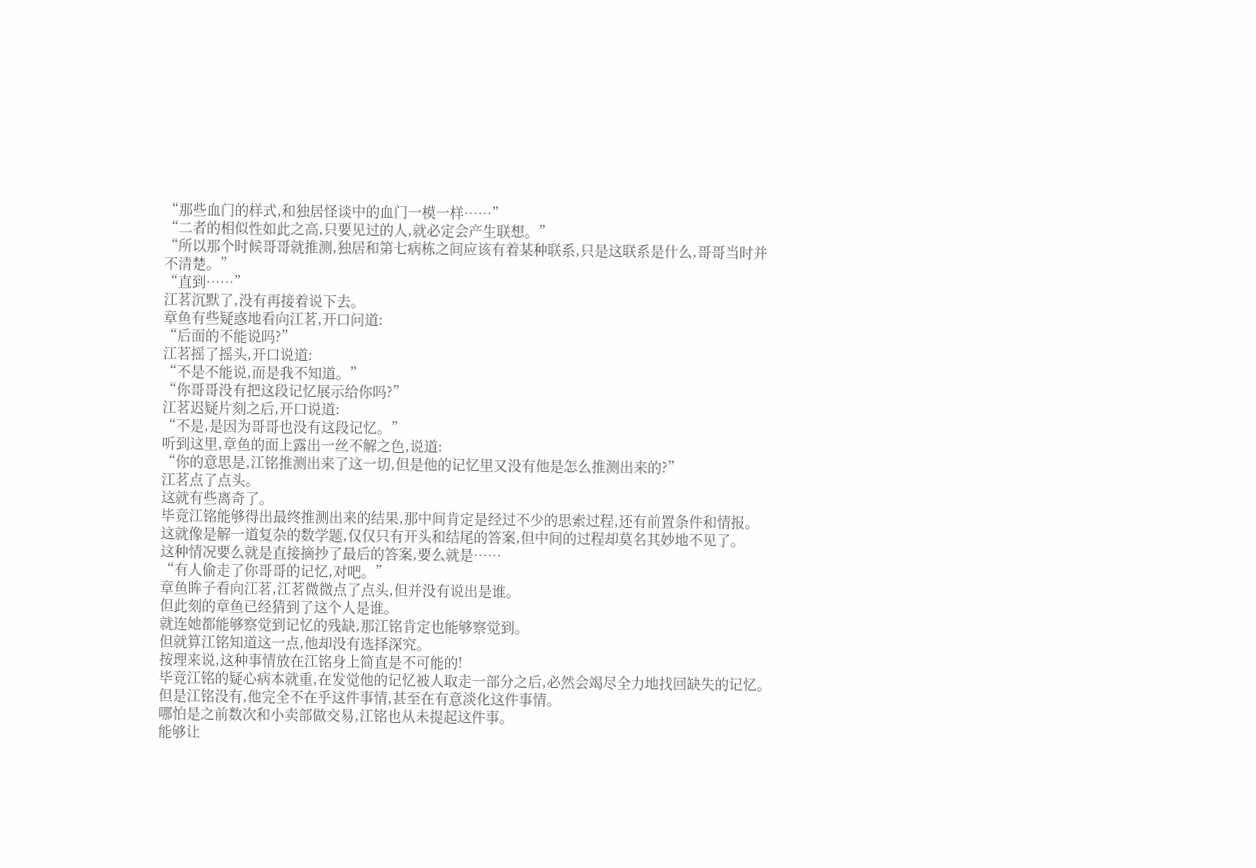“那些血门的样式,和独居怪谈中的血门一模一样……”
“二者的相似性如此之高,只要见过的人,就必定会产生联想。”
“所以那个时候哥哥就推测,独居和第七病栋之间应该有着某种联系,只是这联系是什么,哥哥当时并不清楚。”
“直到……”
江茗沉默了,没有再接着说下去。
章鱼有些疑惑地看向江茗,开口问道:
“后面的不能说吗?”
江茗摇了摇头,开口说道:
“不是不能说,而是我不知道。”
“你哥哥没有把这段记忆展示给你吗?”
江茗迟疑片刻之后,开口说道:
“不是,是因为哥哥也没有这段记忆。”
听到这里,章鱼的面上露出一丝不解之色,说道:
“你的意思是,江铭推测出来了这一切,但是他的记忆里又没有他是怎么推测出来的?”
江茗点了点头。
这就有些离奇了。
毕竟江铭能够得出最终推测出来的结果,那中间肯定是经过不少的思索过程,还有前置条件和情报。
这就像是解一道复杂的数学题,仅仅只有开头和结尾的答案,但中间的过程却莫名其妙地不见了。
这种情况要么就是直接摘抄了最后的答案,要么就是……
“有人偷走了你哥哥的记忆,对吧。”
章鱼眸子看向江茗,江茗微微点了点头,但并没有说出是谁。
但此刻的章鱼已经猜到了这个人是谁。
就连她都能够察觉到记忆的残缺,那江铭肯定也能够察觉到。
但就算江铭知道这一点,他却没有选择深究。
按理来说,这种事情放在江铭身上简直是不可能的!
毕竟江铭的疑心病本就重,在发觉他的记忆被人取走一部分之后,必然会竭尽全力地找回缺失的记忆。
但是江铭没有,他完全不在乎这件事情,甚至在有意淡化这件事情。
哪怕是之前数次和小卖部做交易,江铭也从未提起这件事。
能够让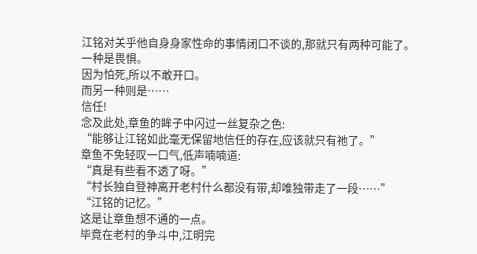江铭对关乎他自身身家性命的事情闭口不谈的,那就只有两种可能了。
一种是畏惧。
因为怕死,所以不敢开口。
而另一种则是……
信任!
念及此处,章鱼的眸子中闪过一丝复杂之色:
“能够让江铭如此毫无保留地信任的存在,应该就只有祂了。”
章鱼不免轻叹一口气,低声喃喃道:
“真是有些看不透了呀。”
“村长独自登神离开老村什么都没有带,却唯独带走了一段……”
“江铭的记忆。”
这是让章鱼想不通的一点。
毕竟在老村的争斗中,江明完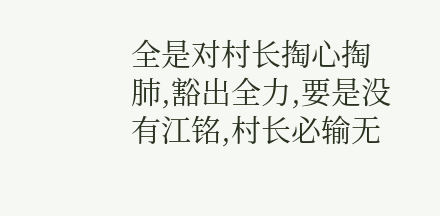全是对村长掏心掏肺,豁出全力,要是没有江铭,村长必输无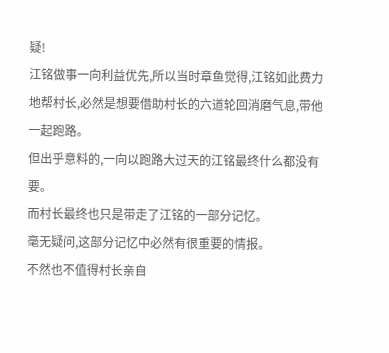疑!
江铭做事一向利益优先,所以当时章鱼觉得,江铭如此费力地帮村长,必然是想要借助村长的六道轮回消磨气息,带他一起跑路。
但出乎意料的,一向以跑路大过天的江铭最终什么都没有要。
而村长最终也只是带走了江铭的一部分记忆。
毫无疑问,这部分记忆中必然有很重要的情报。
不然也不值得村长亲自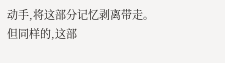动手,将这部分记忆剥离带走。
但同样的,这部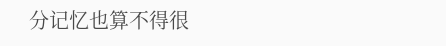分记忆也算不得很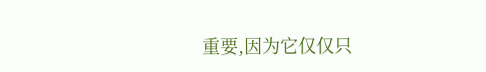重要,因为它仅仅只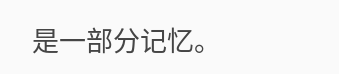是一部分记忆。